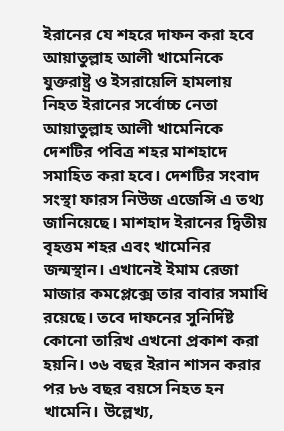ইরানের যে শহরে দাফন করা হবে আয়াতুল্লাহ আলী খামেনিকে
যুক্তরাষ্ট্র ও ইসরায়েলি হামলায় নিহত ইরানের সর্বোচ্চ নেতা আয়াতুল্লাহ আলী খামেনিকে দেশটির পবিত্র শহর মাশহাদে সমাহিত করা হবে। দেশটির সংবাদ সংস্থা ফারস নিউজ এজেন্সি এ তথ্য জানিয়েছে। মাশহাদ ইরানের দ্বিতীয় বৃহত্তম শহর এবং খামেনির জন্মস্থান। এখানেই ইমাম রেজা মাজার কমপ্লেক্সে তার বাবার সমাধি রয়েছে। তবে দাফনের সুনির্দিষ্ট কোনো তারিখ এখনো প্রকাশ করা হয়নি। ৩৬ বছর ইরান শাসন করার পর ৮৬ বছর বয়সে নিহত হন খামেনি। উল্লেখ্য,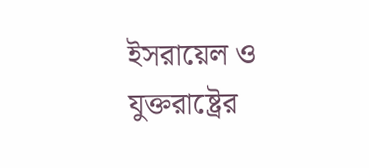ইসরায়েল ও যুক্তরাষ্ট্রের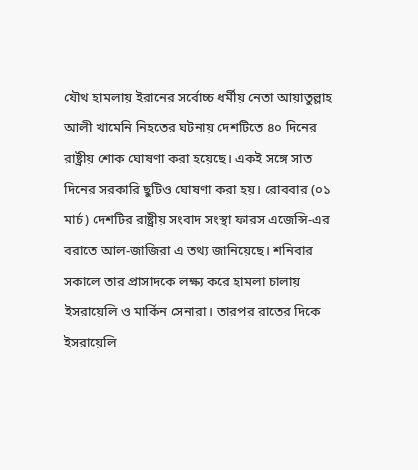যৌথ হামলায় ইরানের সর্বোচ্চ ধর্মীয় নেতা আয়াতুল্লাহ আলী খামেনি নিহতের ঘটনায় দেশটিতে ৪০ দিনের রাষ্ট্রীয় শোক ঘোষণা করা হয়েছে। একই সঙ্গে সাত দিনের সরকারি ছুটিও ঘোষণা করা হয়। রোববার (০১ মার্চ) দেশটির রাষ্ট্রীয় সংবাদ সংস্থা ফারস এজেন্সি-এর বরাতে আল-জাজিরা এ তথ্য জানিয়েছে। শনিবার সকালে তার প্রাসাদকে লক্ষ্য করে হামলা চালায় ইসরায়েলি ও মার্কিন সেনারা। তারপর রাতের দিকে ইসরায়েলি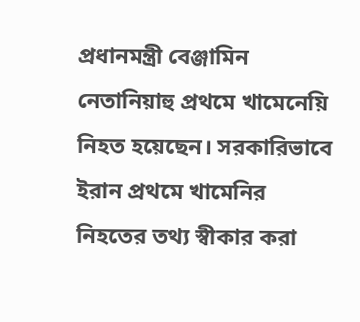প্রধানমন্ত্রী বেঞ্জামিন নেতানিয়াহু প্রথমে খামেনেয়ি নিহত হয়েছেন। সরকারিভাবে ইরান প্রথমে খামেনির নিহতের তথ্য স্বীকার করা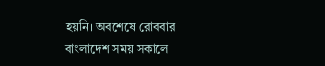হয়নি। অবশেষে রোববার বাংলাদেশ সময় সকালে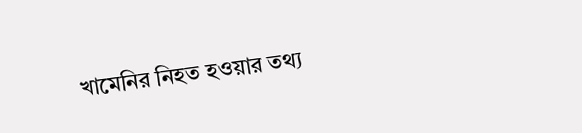খামেনির নিহত হওয়ার তথ্য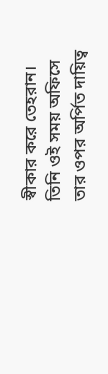স্বীকার করে তেহরান। তিনি ওই সময় অফিসে তার ওপর অর্পিত দায়িত্ব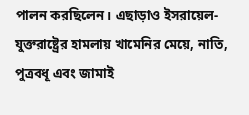পালন করছিলেন। এছাড়াও ইসরায়েল-যুক্তরাষ্ট্রের হামলায় খামেনির মেয়ে, নাতি, পুত্রবধূ এবং জামাই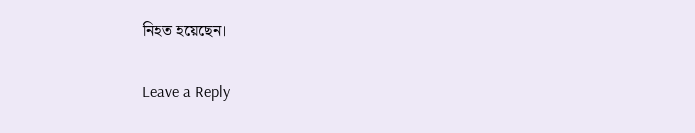নিহত হয়েছেন।

Leave a Reply